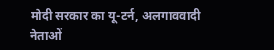मोदी सरकार का यू-टर्न, अलगाववादी नेताओं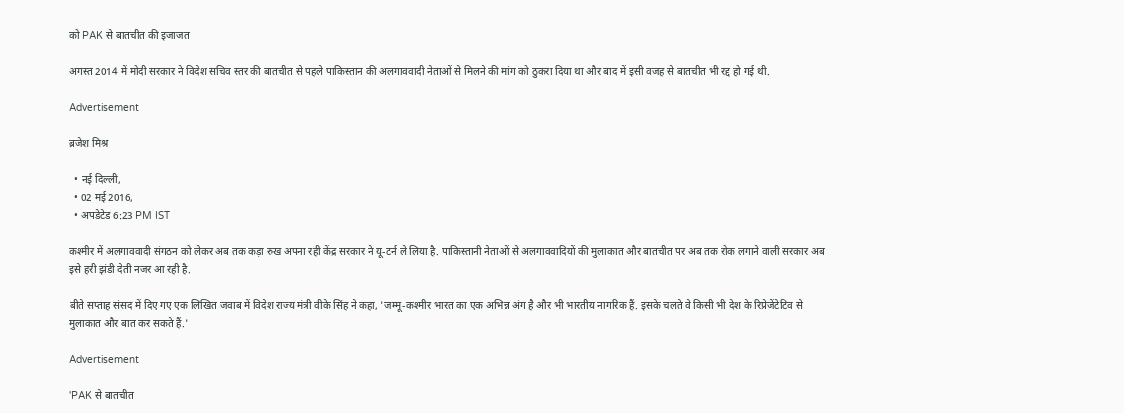को PAK से बातचीत की इजाजत

अगस्त 2014 में मोदी सरकार ने विदेश सचिव स्तर की बातचीत से पहले पाकिस्तान की अलगाववादी नेताओं से मिलने की मांग को ठुकरा दिया था और बाद में इसी वजह से बातचीत भी रद्द हो गई थी.

Advertisement

ब्रजेश मिश्र

  • नई दिल्ली,
  • 02 मई 2016,
  • अपडेटेड 6:23 PM IST

कश्मीर में अलगाववादी संगठन को लेकर अब तक कड़ा रुख अपना रही केंद्र सरकार ने यू-टर्न ले लिया है. पाकिस्तानी नेताओं से अलगाववादियों की मुलाकात और बातचीत पर अब तक रोक लगाने वाली सरकार अब इसे हरी झंडी देती नजर आ रही है.

बीते सप्ताह संसद में दिए गए एक लिखित जवाब में विदेश राज्य मंत्री वीके सिंह ने कहा, 'जम्मू-कश्मीर भारत का एक अभिन्न अंग है और भी भारतीय नागरिक हैं. इसके चलते वे किसी भी देश के रिप्रेजेंटेटिव से मुलाकात और बात कर सकते हैं.'

Advertisement

'PAK से बातचीत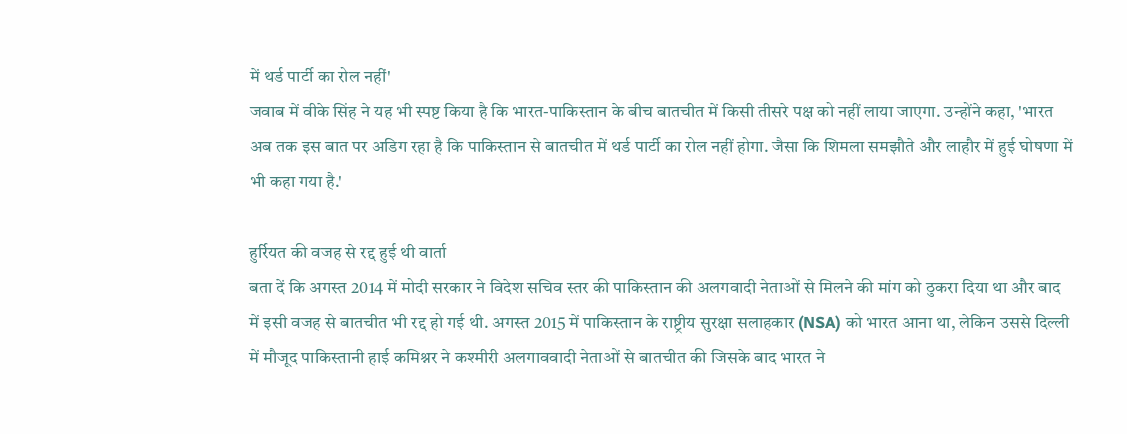में थर्ड पार्टी का रोल नहीं'
जवाब में वीके सिंह ने यह भी स्पष्ट किया है कि भारत-पाकिस्तान के बीच बातचीत में किसी तीसरे पक्ष को नहीं लाया जाएगा. उन्होंने कहा, 'भारत अब तक इस बात पर अडिग रहा है कि पाकिस्तान से बातचीत में थर्ड पार्टी का रोल नहीं होगा. जैसा कि शिमला समझौते और लाहौर में हुई घोषणा में भी कहा गया है.'

हुर्रियत की वजह से रद्द हुई थी वार्ता
बता दें कि अगस्त 2014 में मोदी सरकार ने विदेश सचिव स्तर की पाकिस्तान की अलगवादी नेताओं से मिलने की मांग को ठुकरा दिया था और बाद में इसी वजह से बातचीत भी रद्द हो गई थी. अगस्त 2015 में पाकिस्तान के राष्ट्रीय सुरक्षा सलाहकार (NSA) को भारत आना था, लेकिन उससे दिल्ली में मौजूद पाकिस्तानी हाई कमिश्नर ने कश्मीरी अलगाववादी नेताओं से बातचीत की जिसके बाद भारत ने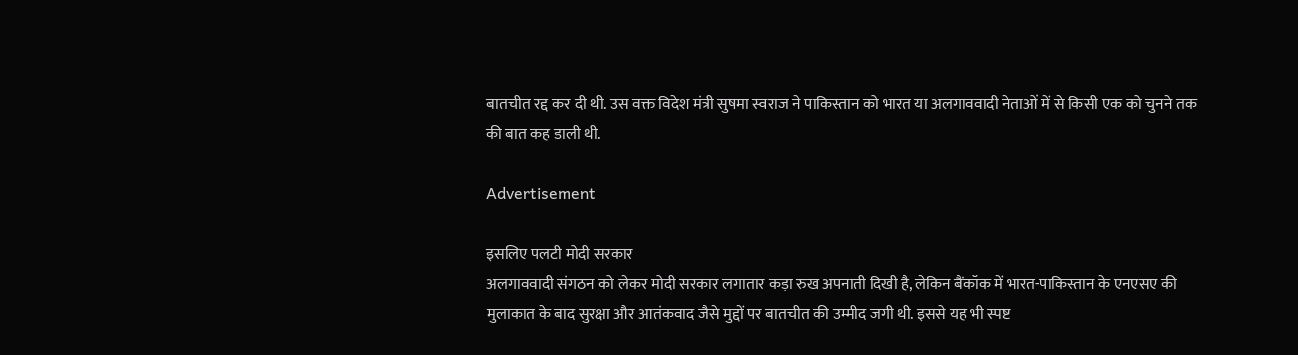बातचीत रद्द कर दी थी. उस वक्त विदेश मंत्री सुषमा स्वराज ने पाकिस्तान को भारत या अलगाववादी नेताओं में से किसी एक को चुनने तक की बात कह डाली थी.

Advertisement

इसलिए पलटी मोदी सरकार
अलगाववादी संगठन को लेकर मोदी सरकार लगातार कड़ा रुख अपनाती दिखी है, लेकिन बैंकॉक में भारत-पाकिस्तान के एनएसए की मुलाकात के बाद सुरक्षा और आतंकवाद जैसे मुद्दों पर बातचीत की उम्मीद जगी थी. इससे यह भी स्पष्ट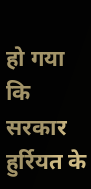हो गया कि सरकार हुर्रियत के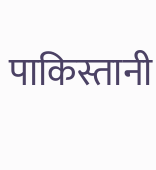पाकिस्तानी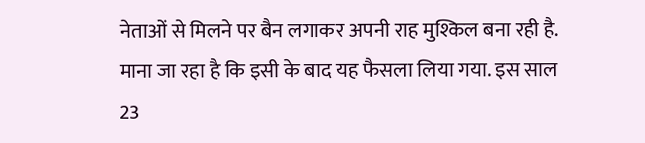नेताओं से मिलने पर बैन लगाकर अपनी राह मुश्किल बना रही है. माना जा रहा है कि इसी के बाद यह फैसला लिया गया. इस साल 23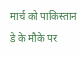मार्च को पाकिस्तान डे के मौके पर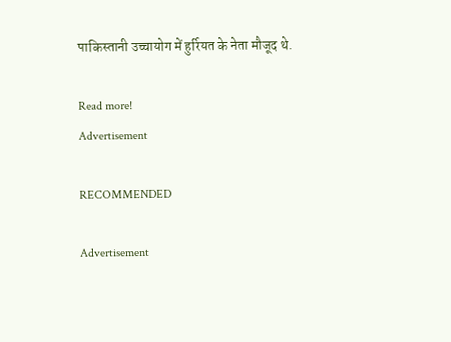पाकिस्तानी उच्चायोग में हुर्रियत के नेता मौजूद थे.

Read more!
Advertisement

RECOMMENDED

Advertisement